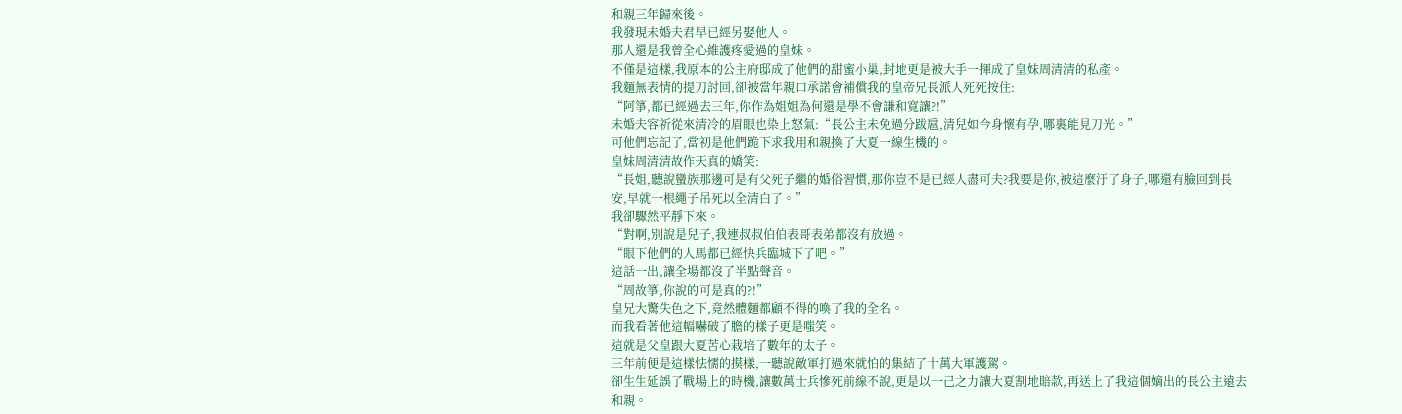和親三年歸來後。
我發現未婚夫君早已經另娶他人。
那人還是我曾全心維護疼愛過的皇妹。
不僅是這樣,我原本的公主府邸成了他們的甜蜜小巢,封地更是被大手一揮成了皇妹周清清的私產。
我麵無表情的提刀討回,卻被當年親口承諾會補償我的皇帝兄長派人死死按住:
“阿箏,都已經過去三年,你作為姐姐為何還是學不會謙和寬讓?!”
未婚夫容祈從來清冷的眉眼也染上怒氣:“長公主未免過分跋扈,清兒如今身懷有孕,哪裏能見刀光。”
可他們忘記了,當初是他們跪下求我用和親換了大夏一線生機的。
皇妹周清清故作天真的嬌笑:
“長姐,聽說蠻族那邊可是有父死子繼的婚俗習慣,那你豈不是已經人盡可夫?我要是你,被這麼汙了身子,哪還有臉回到長安,早就一根繩子吊死以全清白了。”
我卻驟然平靜下來。
“對啊,別說是兒子,我連叔叔伯伯表哥表弟都沒有放過。
“眼下他們的人馬都已經快兵臨城下了吧。”
這話一出,讓全場都沒了半點聲音。
“周故箏,你說的可是真的?!”
皇兄大驚失色之下,竟然體麵都顧不得的喚了我的全名。
而我看著他這幅嚇破了膽的樣子更是嗤笑。
這就是父皇跟大夏苦心栽培了數年的太子。
三年前便是這樣怯懦的摸樣,一聽說敵軍打過來就怕的集結了十萬大軍護駕。
卻生生延誤了戰場上的時機,讓數萬士兵慘死前線不說,更是以一己之力讓大夏割地賠款,再送上了我這個嫡出的長公主遠去和親。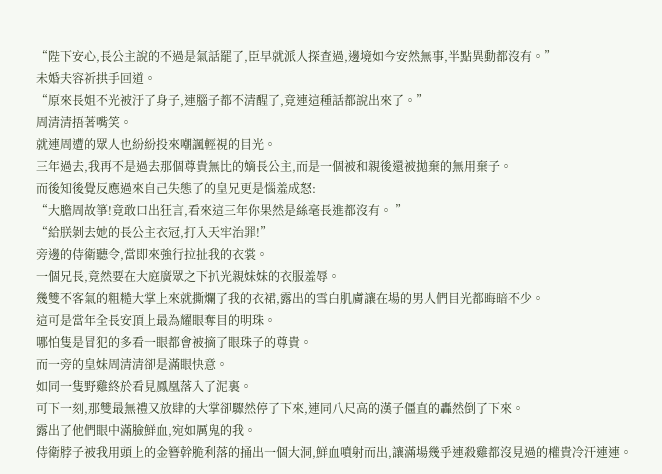“陛下安心,長公主說的不過是氣話罷了,臣早就派人探查過,邊境如今安然無事,半點異動都沒有。”
未婚夫容祈拱手回道。
“原來長姐不光被汙了身子,連腦子都不清醒了,竟連這種話都說出來了。”
周清清捂著嘴笑。
就連周遭的眾人也紛紛投來嘲諷輕視的目光。
三年過去,我再不是過去那個尊貴無比的嫡長公主,而是一個被和親後還被拋棄的無用棄子。
而後知後覺反應過來自己失態了的皇兄更是惱羞成怒:
“大膽周故箏!竟敢口出狂言,看來這三年你果然是絲毫長進都沒有。 ”
“給朕剝去她的長公主衣冠,打入天牢治罪!”
旁邊的侍衛聽令,當即來強行拉扯我的衣裳。
一個兄長,竟然要在大庭廣眾之下扒光親妹妹的衣服羞辱。
幾雙不客氣的粗糙大掌上來就撕爛了我的衣裙,露出的雪白肌膚讓在場的男人們目光都晦暗不少。
這可是當年全長安頂上最為耀眼奪目的明珠。
哪怕隻是冒犯的多看一眼都會被摘了眼珠子的尊貴。
而一旁的皇妹周清清卻是滿眼快意。
如同一隻野雞終於看見鳳凰落入了泥裏。
可下一刻,那雙最無禮又放肆的大掌卻驟然停了下來,連同八尺高的漢子僵直的轟然倒了下來。
露出了他們眼中滿臉鮮血,宛如厲鬼的我。
侍衛脖子被我用頭上的金簪幹脆利落的捅出一個大洞,鮮血噴射而出,讓滿場幾乎連殺雞都沒見過的權貴冷汗連連。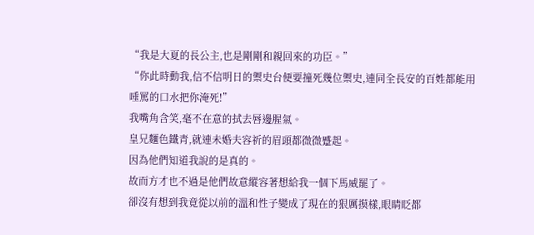“我是大夏的長公主,也是剛剛和親回來的功臣。”
“你此時動我,信不信明日的禦史台便要撞死幾位禦史,連同全長安的百姓都能用唾罵的口水把你淹死!”
我嘴角含笑,毫不在意的拭去唇邊腥氣。
皇兄麵色鐵青,就連未婚夫容祈的眉頭都微微蹙起。
因為他們知道我說的是真的。
故而方才也不過是他們故意縱容著想給我一個下馬威罷了。
卻沒有想到我竟從以前的溫和性子變成了現在的狠厲摸樣,眼睛眨都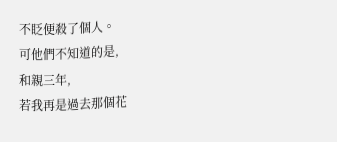不眨便殺了個人。
可他們不知道的是,
和親三年,
若我再是過去那個花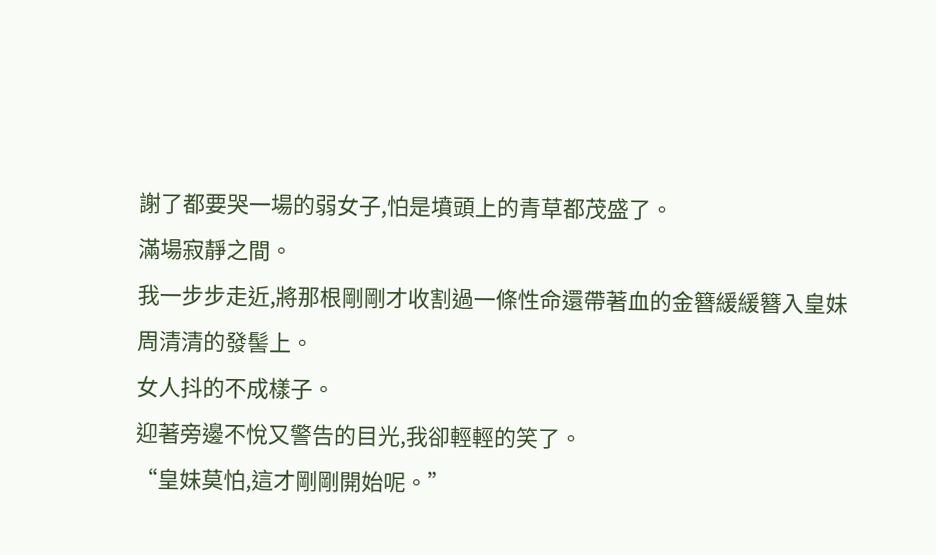謝了都要哭一場的弱女子,怕是墳頭上的青草都茂盛了。
滿場寂靜之間。
我一步步走近,將那根剛剛才收割過一條性命還帶著血的金簪緩緩簪入皇妹周清清的發髻上。
女人抖的不成樣子。
迎著旁邊不悅又警告的目光,我卻輕輕的笑了。
“皇妹莫怕,這才剛剛開始呢。”